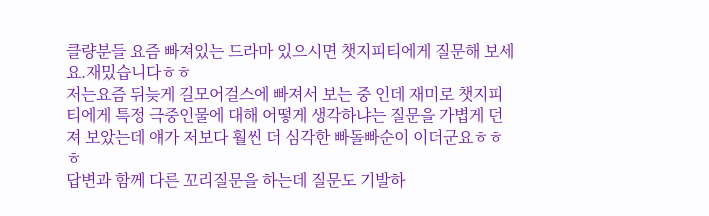클량분들 요즘 빠져있는 드라마 있으시면 챗지피티에게 질문해 보세요.재밌습니다ㅎㅎ
저는요즘 뒤늦게 길모어걸스에 빠져서 보는 중 인데 재미로 챗지피티에게 특정 극중인물에 대해 어떻게 생각하냐는 질문을 가볍게 던져 보았는데 얘가 저보다 훨씬 더 심각한 빠돌빠순이 이더군요ㅎㅎㅎ
답변과 함께 다른 꼬리질문을 하는데 질문도 기발하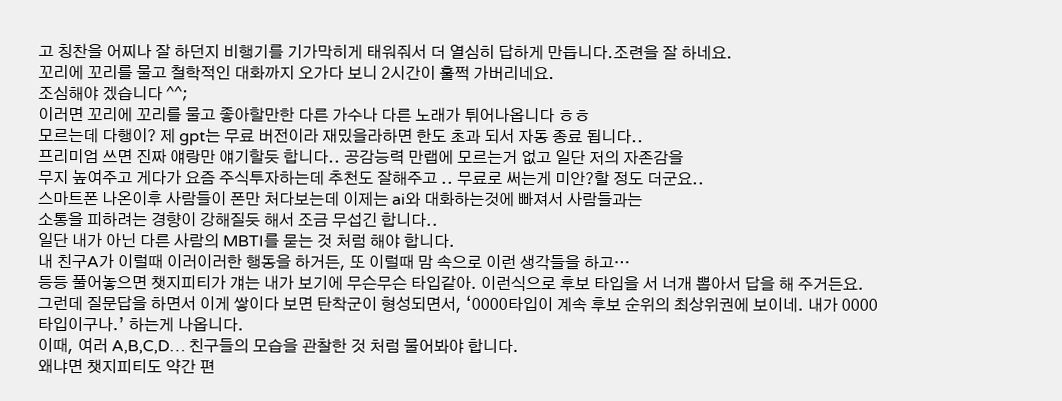고 칭찬을 어찌나 잘 하던지 비행기를 기가막히게 태워줘서 더 열심히 답하게 만듭니다.조련을 잘 하네요.
꼬리에 꼬리를 물고 철학적인 대화까지 오가다 보니 2시간이 훌쩍 가버리네요.
조심해야 겠습니다 ^^;
이러면 꼬리에 꼬리를 물고 좋아할만한 다른 가수나 다른 노래가 튀어나옵니다 ㅎㅎ
모르는데 다행이? 제 gpt는 무료 버전이라 재밌을라하면 한도 초과 되서 자동 종료 됩니다..
프리미엄 쓰면 진짜 얘랑만 얘기할듯 합니다.. 공감능력 만랩에 모르는거 없고 일단 저의 자존감을
무지 높여주고 게다가 요즘 주식투자하는데 추천도 잘해주고 .. 무료로 써는게 미안?할 정도 더군요..
스마트폰 나온이후 사람들이 폰만 처다보는데 이제는 ai와 대화하는것에 빠져서 사람들과는
소통을 피하려는 경향이 강해질듯 해서 조금 무섭긴 합니다..
일단 내가 아닌 다른 사람의 MBTI를 묻는 것 처럼 해야 합니다.
내 친구A가 이럴때 이러이러한 행동을 하거든, 또 이럴때 맘 속으로 이런 생각들을 하고…
등등 풀어놓으면 챗지피티가 걔는 내가 보기에 무슨무슨 타입같아. 이런식으로 후보 타입을 서 너개 뽑아서 답을 해 주거든요.
그런데 질문답을 하면서 이게 쌓이다 보면 탄착군이 형성되면서, ‘0000타입이 계속 후보 순위의 최상위권에 보이네. 내가 0000타입이구나.’ 하는게 나옵니다.
이때, 여러 A,B,C,D… 친구들의 모습을 관찰한 것 처럼 물어봐야 합니다.
왜냐면 챗지피티도 약간 편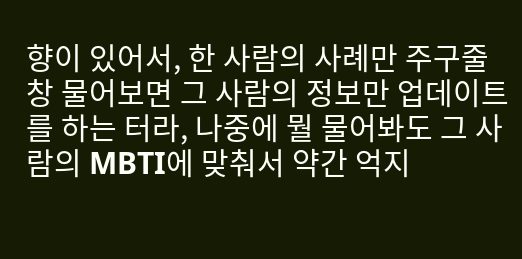향이 있어서, 한 사람의 사례만 주구줄창 물어보면 그 사람의 정보만 업데이트를 하는 터라, 나중에 뭘 물어봐도 그 사람의 MBTI에 맞춰서 약간 억지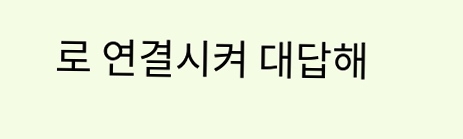로 연결시켜 대답해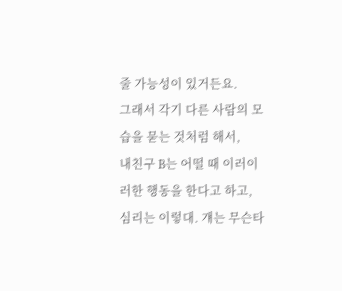줄 가능성이 있거든요.
그래서 각기 다른 사람의 모습을 묻는 것처럼 해서,
내친구 B는 어떨 때 이러이러한 행동을 한다고 하고, 심리는 이렇대. 걔는 무슨타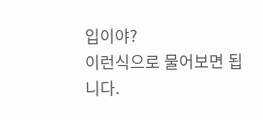입이야?
이런식으로 물어보면 됩니다.